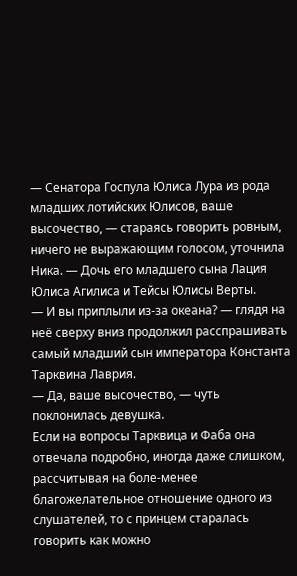— Сенатора Госпула Юлиса Лура из рода младших лотийских Юлисов, ваше высочество, — стараясь говорить ровным, ничего не выражающим голосом, уточнила Ника. — Дочь его младшего сына Лация Юлиса Агилиса и Тейсы Юлисы Верты.
— И вы приплыли из-за океана? — глядя на неё сверху вниз продолжил расспрашивать самый младший сын императора Константа Тарквина Лаврия.
— Да, ваше высочество, — чуть поклонилась девушка.
Если на вопросы Тарквица и Фаба она отвечала подробно, иногда даже слишком, рассчитывая на боле-менее благожелательное отношение одного из слушателей, то с принцем старалась говорить как можно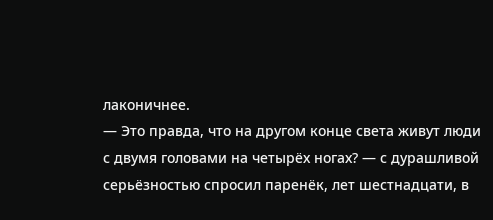лаконичнее.
— Это правда, что на другом конце света живут люди с двумя головами на четырёх ногах? — с дурашливой серьёзностью спросил паренёк, лет шестнадцати, в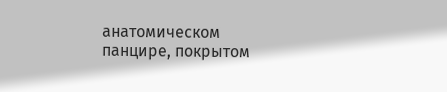анатомическом панцире, покрытом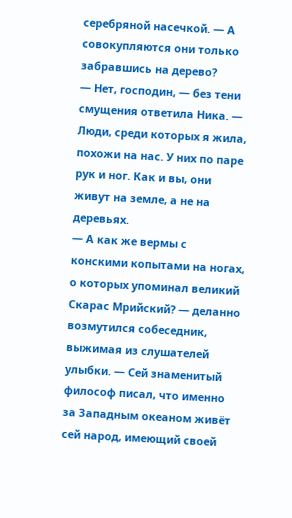серебряной насечкой. — А совокупляются они только забравшись на дерево?
— Нет, господин, — без тени смущения ответила Ника. — Люди, среди которых я жила, похожи на нас. У них по паре рук и ног. Как и вы, они живут на земле, а не на деревьях.
— А как же вермы с конскими копытами на ногах, о которых упоминал великий Скарас Мрийский? — деланно возмутился собеседник, выжимая из слушателей улыбки. — Сей знаменитый философ писал, что именно за Западным океаном живёт сей народ, имеющий своей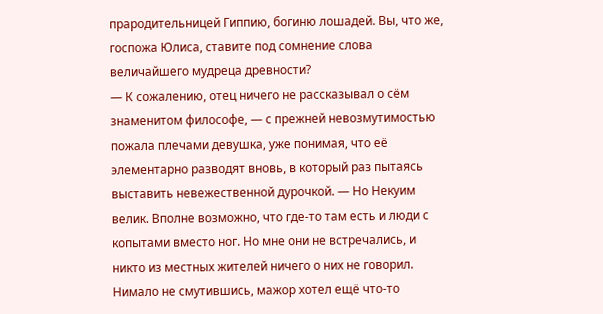прародительницей Гиппию, богиню лошадей. Вы, что же, госпожа Юлиса, ставите под сомнение слова величайшего мудреца древности?
— К сожалению, отец ничего не рассказывал о сём знаменитом философе, — с прежней невозмутимостью пожала плечами девушка, уже понимая, что её элементарно разводят вновь, в который раз пытаясь выставить невежественной дурочкой. — Но Некуим велик. Вполне возможно, что где-то там есть и люди с копытами вместо ног. Но мне они не встречались, и никто из местных жителей ничего о них не говорил.
Нимало не смутившись, мажор хотел ещё что-то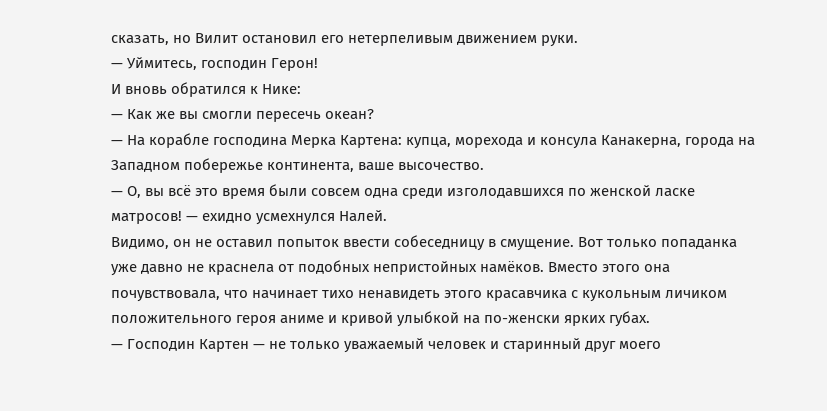сказать, но Вилит остановил его нетерпеливым движением руки.
— Уймитесь, господин Герон!
И вновь обратился к Нике:
— Как же вы смогли пересечь океан?
— На корабле господина Мерка Картена: купца, морехода и консула Канакерна, города на Западном побережье континента, ваше высочество.
— О, вы всё это время были совсем одна среди изголодавшихся по женской ласке матросов! — ехидно усмехнулся Налей.
Видимо, он не оставил попыток ввести собеседницу в смущение. Вот только попаданка уже давно не краснела от подобных непристойных намёков. Вместо этого она почувствовала, что начинает тихо ненавидеть этого красавчика с кукольным личиком положительного героя аниме и кривой улыбкой на по-женски ярких губах.
— Господин Картен — не только уважаемый человек и старинный друг моего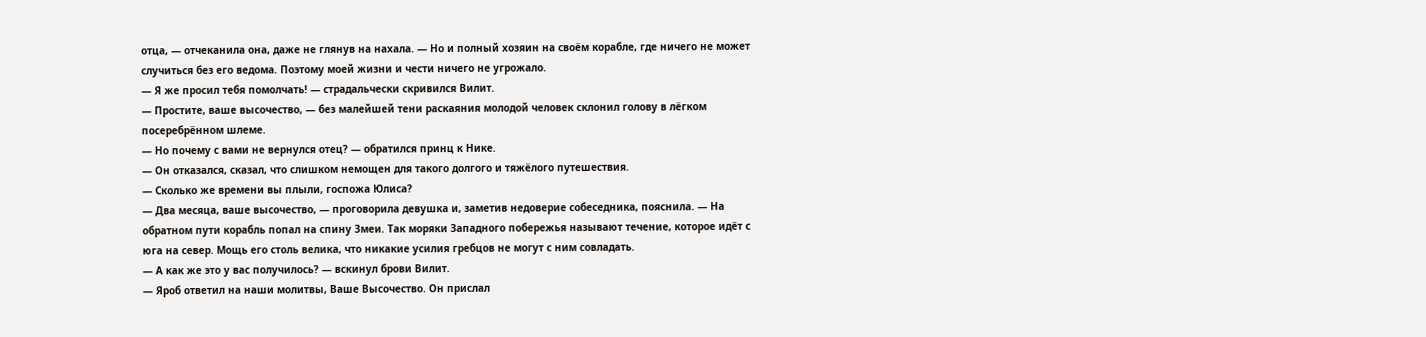отца, — отчеканила она, даже не глянув на нахала. — Но и полный хозяин на своём корабле, где ничего не может случиться без его ведома. Поэтому моей жизни и чести ничего не угрожало.
— Я же просил тебя помолчать! — страдальчески скривился Вилит.
— Простите, ваше высочество, — без малейшей тени раскаяния молодой человек склонил голову в лёгком посеребрённом шлеме.
— Но почему с вами не вернулся отец? — обратился принц к Нике.
— Он отказался, сказал, что слишком немощен для такого долгого и тяжёлого путешествия.
— Сколько же времени вы плыли, госпожа Юлиса?
— Два месяца, ваше высочество, — проговорила девушка и, заметив недоверие собеседника, пояснила. — На обратном пути корабль попал на спину Змеи. Так моряки Западного побережья называют течение, которое идёт с юга на север. Мощь его столь велика, что никакие усилия гребцов не могут с ним совладать.
— А как же это у вас получилось? — вскинул брови Вилит.
— Яроб ответил на наши молитвы, Ваше Высочество. Он прислал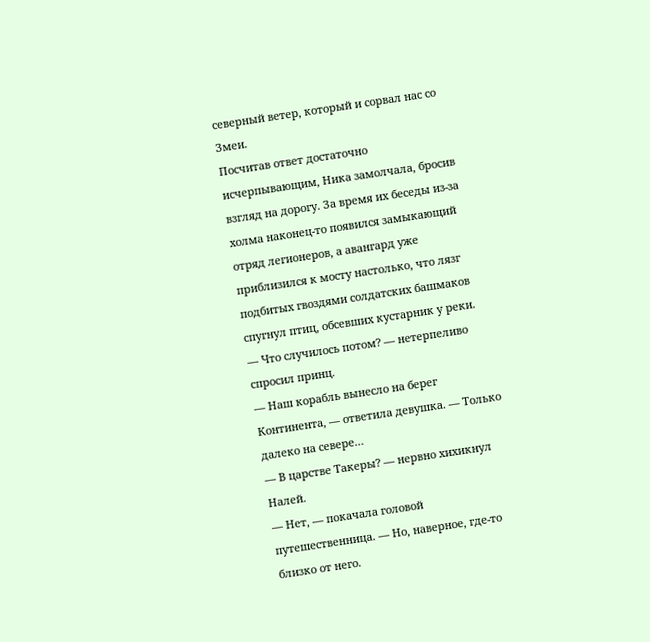северный ветер, который и сорвал нас со Змеи.
Посчитав ответ достаточно исчерпывающим, Ника замолчала, бросив взгляд на дорогу. За время их беседы из-за холма наконец-то появился замыкающий отряд легионеров, а авангард уже приблизился к мосту настолько, что лязг подбитых гвоздями солдатских башмаков спугнул птиц, обсевших кустарник у реки.
— Что случилось потом? — нетерпеливо спросил принц.
— Наш корабль вынесло на берег Континента, — ответила девушка. — Только далеко на севере…
— В царстве Такеры? — нервно хихикнул Налей.
— Нет, — покачала головой путешественница. — Но, наверное, где-то близко от него.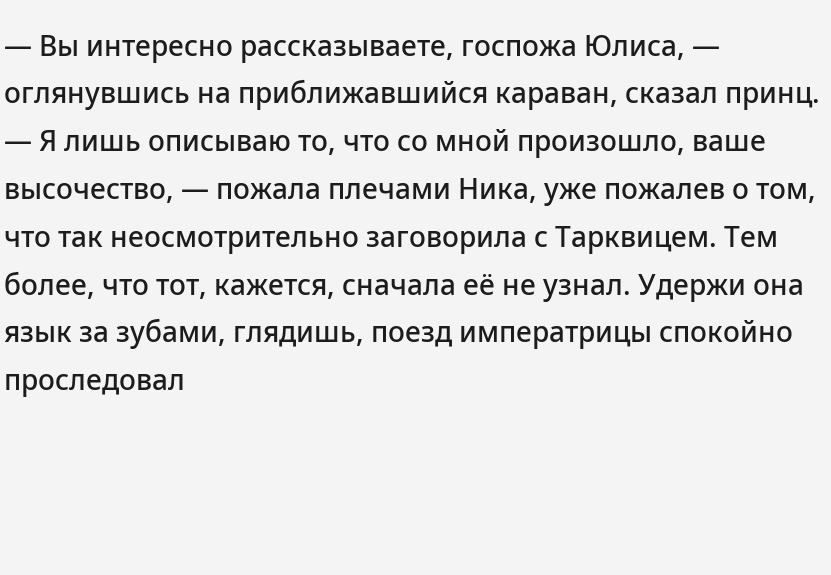— Вы интересно рассказываете, госпожа Юлиса, — оглянувшись на приближавшийся караван, сказал принц.
— Я лишь описываю то, что со мной произошло, ваше высочество, — пожала плечами Ника, уже пожалев о том, что так неосмотрительно заговорила с Тарквицем. Тем более, что тот, кажется, сначала её не узнал. Удержи она язык за зубами, глядишь, поезд императрицы спокойно проследовал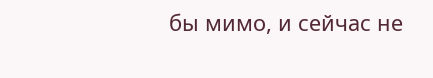бы мимо, и сейчас не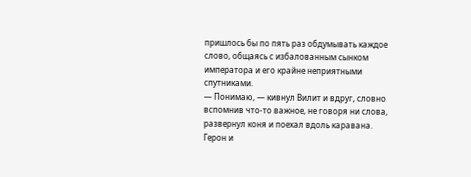пришлось бы по пять раз обдумывать каждое слово, общаясь с избалованным сынком императора и его крайне неприятными спутниками.
— Понимаю, — кивнул Вилит и вдруг, словно вспомнив что-то важное, не говоря ни слова, развернул коня и поехал вдоль каравана. Герон и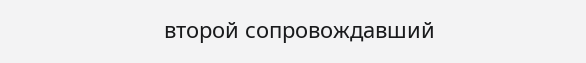второй сопровождавший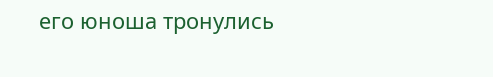его юноша тронулись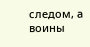следом, а воины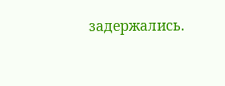задержались.